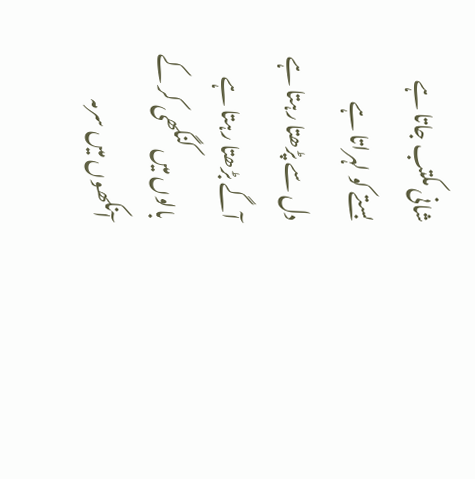شانی مکتب جاتا ہے
بستے کو لہراتا ہے
دل سے پڑھتا رہتا ہے
آگے بڑھتا رہتا ہے
بالوں میں کنگھی کر کے
آنکھوں میں سرمہ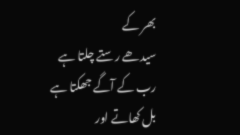بھر کے
سیدھے رستے چلتا ہے
رب کے آگے جھکتا ہے
بل کھاتے اور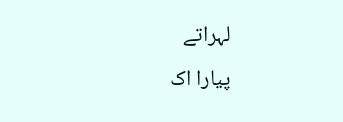لہراتے
پیارا اک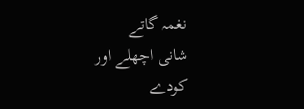نغمہ گاتے
شانی اچھلے اور کودے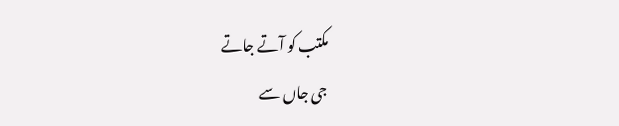مکتب کو آتے جاتے
جی جاں سے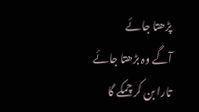پڑھتا جائے
آگے وہ بڑھتا جائے
تارا بن کر چمکے گا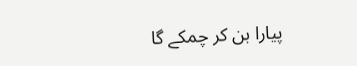پیارا بن کر چمکے گا